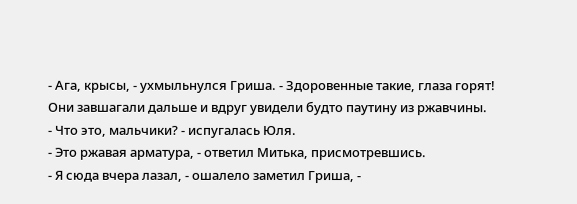- Ага, крысы, - ухмыльнулся Гриша. - Здоровенные такие, глаза горят!
Они завшагали дальше и вдруг увидели будто паутину из ржавчины.
- Что это, мальчики? - испугалась Юля.
- Это ржавая арматура, - ответил Митька, присмотревшись.
- Я сюда вчера лазал, - ошалело заметил Гриша, -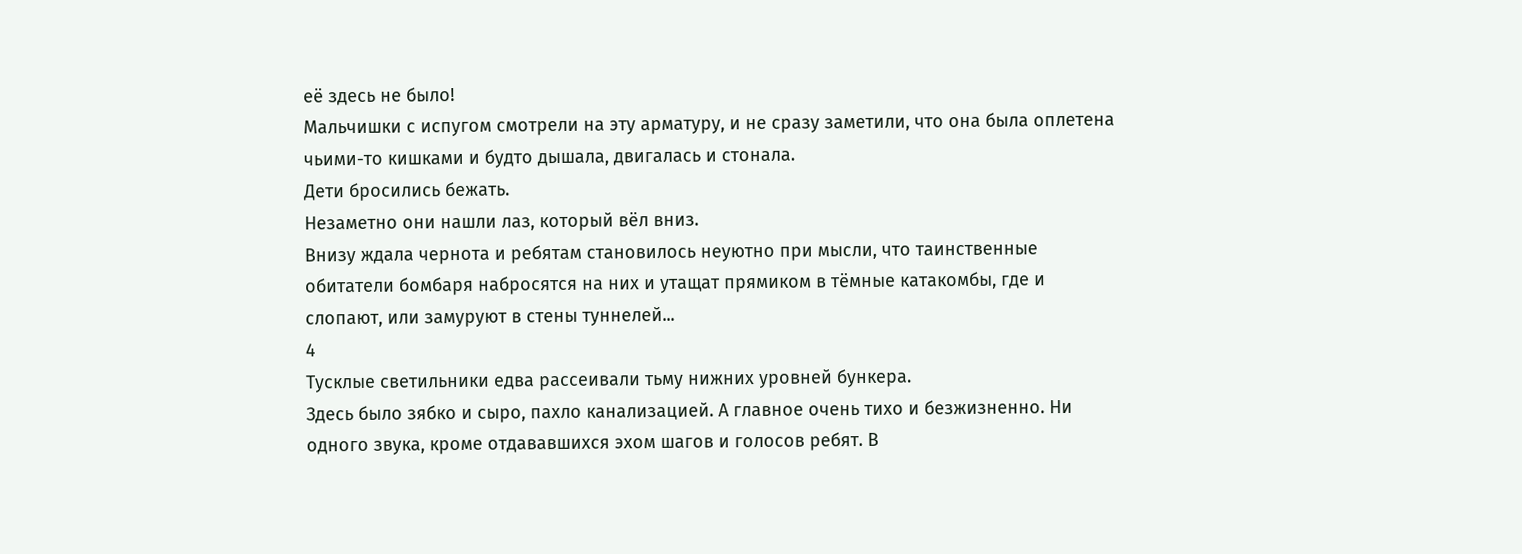её здесь не было!
Мальчишки с испугом смотрели на эту арматуру, и не сразу заметили, что она была оплетена чьими-то кишками и будто дышала, двигалась и стонала.
Дети бросились бежать.
Незаметно они нашли лаз, который вёл вниз.
Внизу ждала чернота и ребятам становилось неуютно при мысли, что таинственные обитатели бомбаря набросятся на них и утащат прямиком в тёмные катакомбы, где и слопают, или замуруют в стены туннелей...
4
Тусклые светильники едва рассеивали тьму нижних уровней бункера.
Здесь было зябко и сыро, пахло канализацией. А главное очень тихо и безжизненно. Ни одного звука, кроме отдававшихся эхом шагов и голосов ребят. В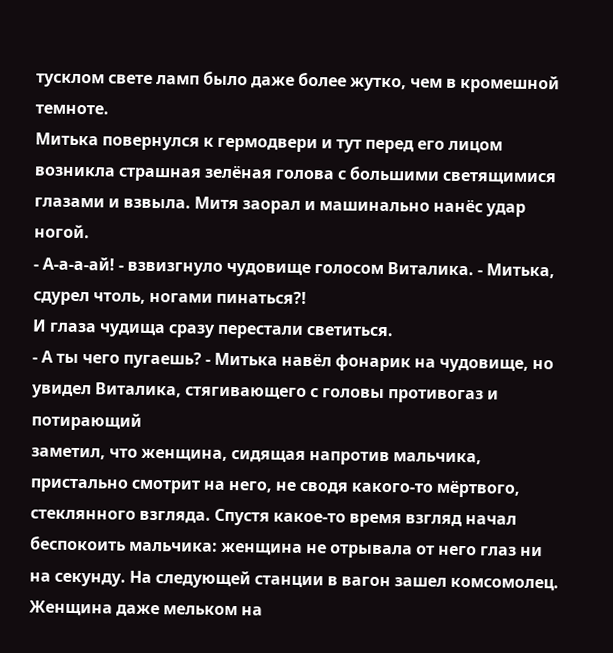тусклом свете ламп было даже более жутко, чем в кромешной темноте.
Митька повернулся к гермодвери и тут перед его лицом возникла страшная зелёная голова с большими светящимися глазами и взвыла. Митя заорал и машинально нанёс удар ногой.
- А-а-а-ай! - взвизгнуло чудовище голосом Виталика. - Митька, сдурел чтоль, ногами пинаться?!
И глаза чудища сразу перестали светиться.
- А ты чего пугаешь? - Митька навёл фонарик на чудовище, но увидел Виталика, стягивающего с головы противогаз и потирающий
заметил, что женщина, сидящая напротив мальчика, пристально смотрит на него, не сводя какого-то мёртвого, стеклянного взгляда. Спустя какое-то время взгляд начал беспокоить мальчика: женщина не отрывала от него глаз ни на секунду. На следующей станции в вагон зашел комсомолец. Женщина даже мельком на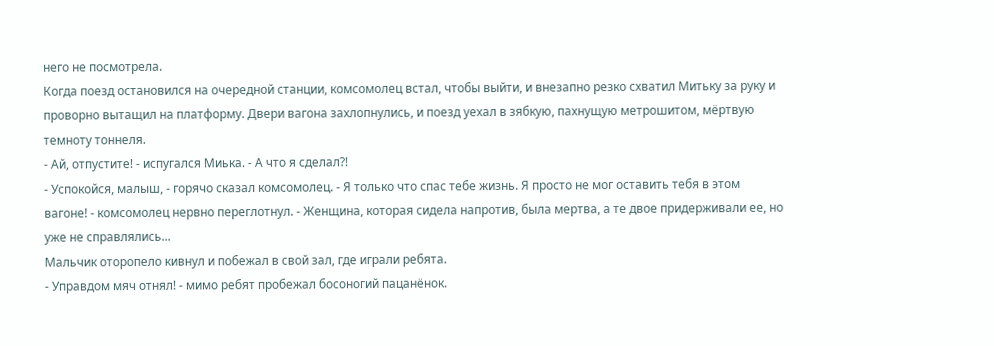него не посмотрела.
Когда поезд остановился на очередной станции, комсомолец встал, чтобы выйти, и внезапно резко схватил Митьку за руку и проворно вытащил на платформу. Двери вагона захлопнулись, и поезд уехал в зябкую, пахнущую метрошитом, мёртвую темноту тоннеля.
- Ай, отпустите! - испугался Миька. - А что я сделал?!
- Успокойся, малыш, - горячо сказал комсомолец. - Я только что спас тебе жизнь. Я просто не мог оставить тебя в этом вагоне! - комсомолец нервно переглотнул. - Женщина, которая сидела напротив, была мертва, а те двое придерживали ее, но уже не справлялись...
Мальчик оторопело кивнул и побежал в свой зал, где играли ребята.
- Управдом мяч отнял! - мимо ребят пробежал босоногий пацанёнок.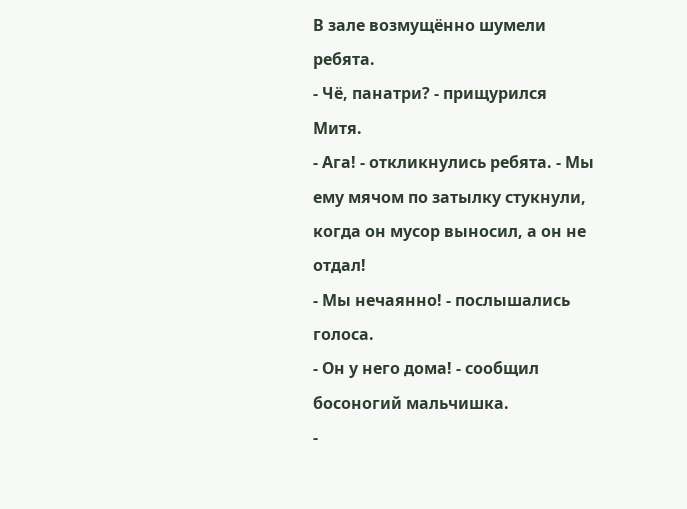В зале возмущённо шумели ребята.
- Чё, панатри? - прищурился Митя.
- Ага! - откликнулись ребята. - Мы ему мячом по затылку стукнули, когда он мусор выносил, а он не отдал!
- Мы нечаянно! - послышались голоса.
- Он у него дома! - сообщил босоногий мальчишка.
-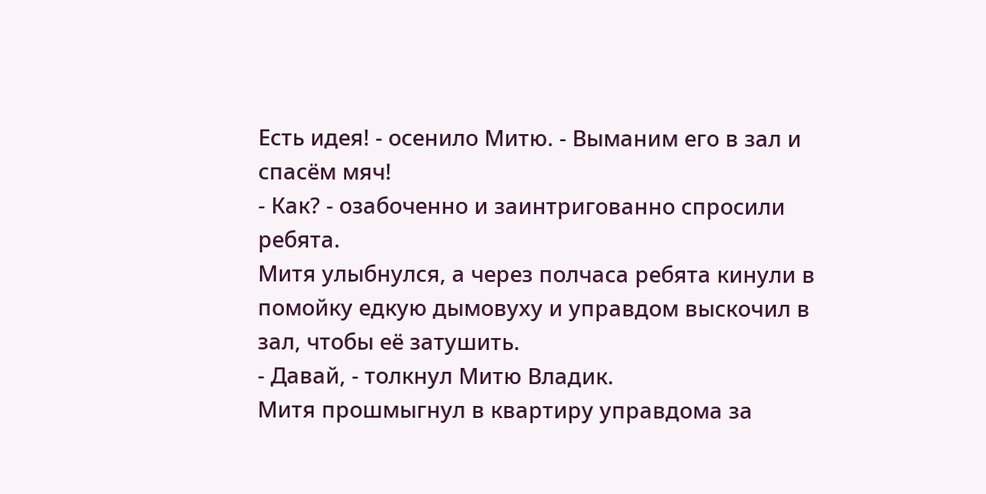Есть идея! - осенило Митю. - Выманим его в зал и спасём мяч!
- Как? - озабоченно и заинтригованно спросили ребята.
Митя улыбнулся, а через полчаса ребята кинули в помойку едкую дымовуху и управдом выскочил в зал, чтобы её затушить.
- Давай, - толкнул Митю Владик.
Митя прошмыгнул в квартиру управдома за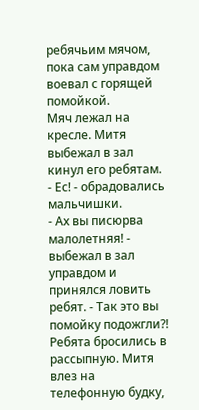ребячьим мячом, пока сам управдом воевал с горящей помойкой.
Мяч лежал на кресле. Митя выбежал в зал кинул его ребятам.
- Ес! - обрадовались мальчишки.
- Ах вы писюрва малолетняя! - выбежал в зал управдом и принялся ловить ребят. - Так это вы помойку подожгли?!
Ребята бросились в рассыпную. Митя влез на телефонную будку,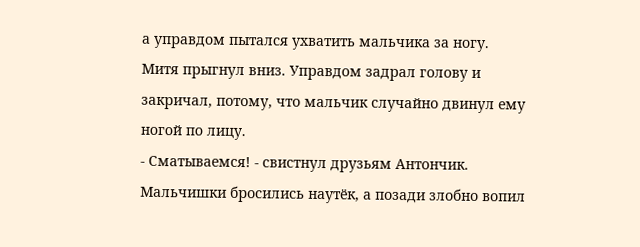а управдом пытался ухватить мальчика за ногу.
Митя прыгнул вниз. Управдом задрал голову и закричал, потому, что мальчик случайно двинул ему ногой по лицу.
- Сматываемся! - свистнул друзьям Антончик.
Мальчишки бросились наутёк, а позади злобно вопил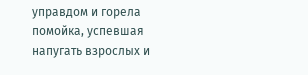управдом и горела помойка, успевшая напугать взрослых и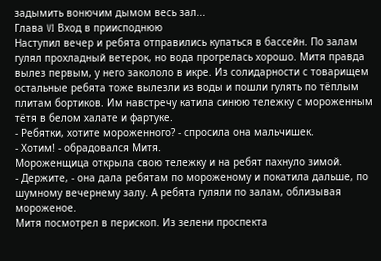задымить вонючим дымом весь зал...
Глава VI Вход в приисподнюю
Наступил вечер и ребята отправились купаться в бассейн. По залам гулял прохладный ветерок, но вода прогрелась хорошо. Митя правда вылез первым, у него закололо в икре. Из солидарности с товарищем остальные ребята тоже вылезли из воды и пошли гулять по тёплым плитам бортиков. Им навстречу катила синюю тележку с мороженным тётя в белом халате и фартуке.
- Ребятки, хотите мороженного? - спросила она мальчишек.
- Хотим! - обрадовался Митя.
Мороженщица открыла свою тележку и на ребят пахнуло зимой.
- Держите, - она дала ребятам по мороженому и покатила дальше, по шумному вечернему залу. А ребята гуляли по залам, облизывая мороженое.
Митя посмотрел в перископ. Из зелени проспекта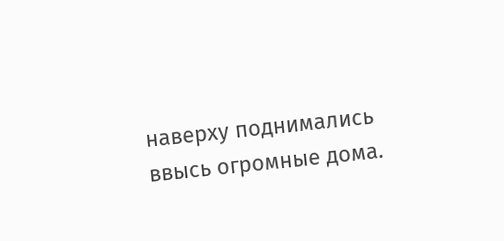наверху поднимались ввысь огромные дома.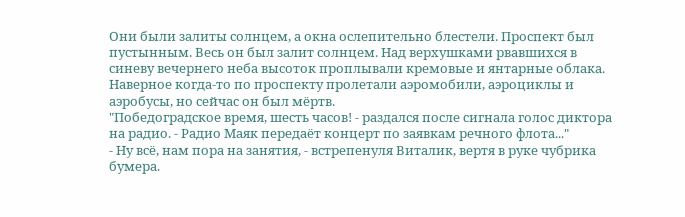Они были залиты солнцем, а окна ослепительно блестели. Проспект был пустынным. Весь он был залит солнцем. Над верхушками рвавшихся в синеву вечернего неба высоток проплывали кремовые и янтарные облака. Наверное когда-то по проспекту пролетали аэромобили, аэроциклы и аэробусы, но сейчас он был мёртв.
"Победоградское время, шесть часов! - раздался после сигнала голос диктора на радио. - Радио Маяк передаёт концерт по заявкам речного флота..."
- Ну всё, нам пора на занятия, - встрепенуля Виталик, вертя в руке чубрика бумера.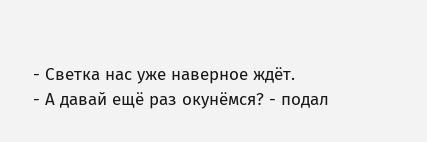- Светка нас уже наверное ждёт.
- А давай ещё раз окунёмся? - подал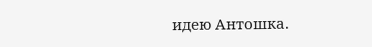идею Антошка.